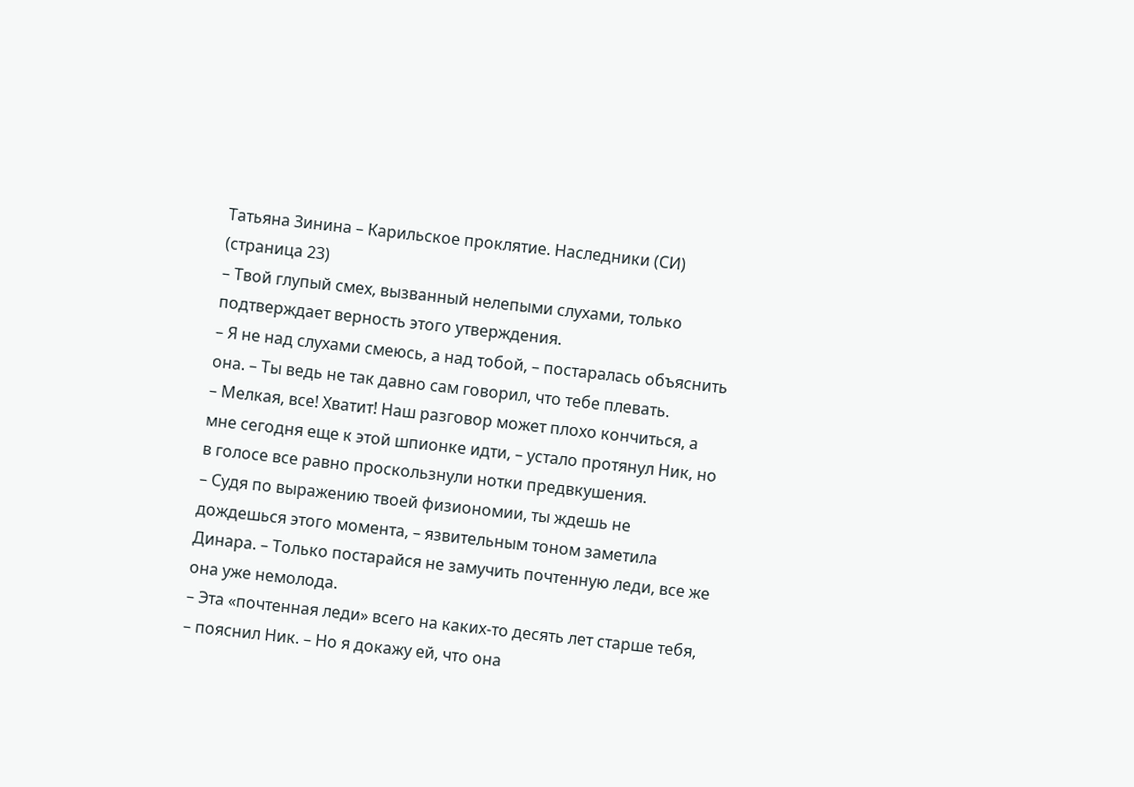Татьяна Зинина – Карильское проклятие. Наследники (СИ) (страница 23)
– Твой глупый смех, вызванный нелепыми слухами, только подтверждает верность этого утверждения.
– Я не над слухами смеюсь, а над тобой, – постаралась объяснить она. – Ты ведь не так давно сам говорил, что тебе плевать.
– Мелкая, все! Хватит! Наш разговор может плохо кончиться, а мне сегодня еще к этой шпионке идти, – устало протянул Ник, но в голосе все равно проскользнули нотки предвкушения.
– Судя по выражению твоей физиономии, ты ждешь не дождешься этого момента, – язвительным тоном заметила Динара. – Только постарайся не замучить почтенную леди, все же она уже немолода.
– Эта «почтенная леди» всего на каких-то десять лет старше тебя, – пояснил Ник. – Но я докажу ей, что она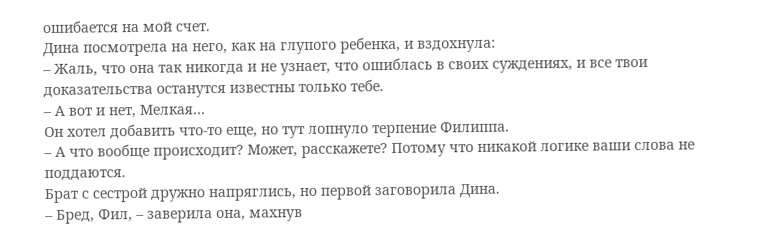ошибается на мой счет.
Дина посмотрела на него, как на глупого ребенка, и вздохнула:
– Жаль, что она так никогда и не узнает, что ошиблась в своих суждениях, и все твои доказательства останутся известны только тебе.
– А вот и нет, Мелкая…
Он хотел добавить что-то еще, но тут лопнуло терпение Филиппа.
– А что вообще происходит? Может, расскажете? Потому что никакой логике ваши слова не поддаются.
Брат с сестрой дружно напряглись, но первой заговорила Дина.
– Бред, Фил, – заверила она, махнув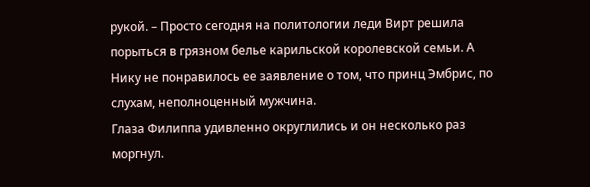рукой. – Просто сегодня на политологии леди Вирт решила порыться в грязном белье карильской королевской семьи. А Нику не понравилось ее заявление о том, что принц Эмбрис, по слухам, неполноценный мужчина.
Глаза Филиппа удивленно округлились и он несколько раз моргнул.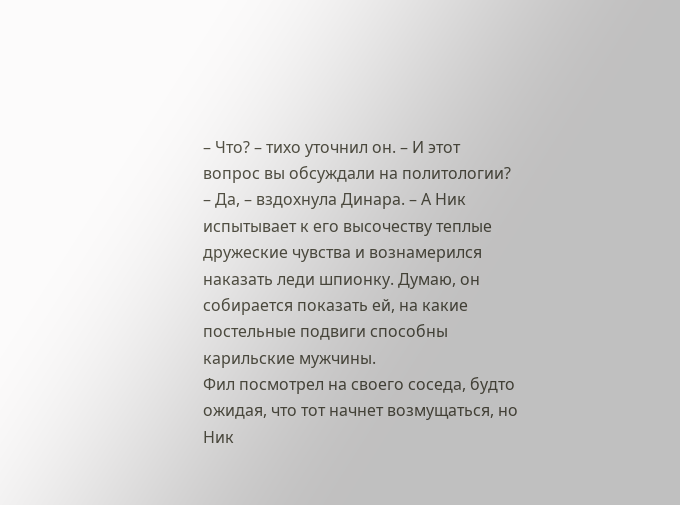– Что? – тихо уточнил он. – И этот вопрос вы обсуждали на политологии?
– Да, – вздохнула Динара. – А Ник испытывает к его высочеству теплые дружеские чувства и вознамерился наказать леди шпионку. Думаю, он собирается показать ей, на какие постельные подвиги способны карильские мужчины.
Фил посмотрел на своего соседа, будто ожидая, что тот начнет возмущаться, но Ник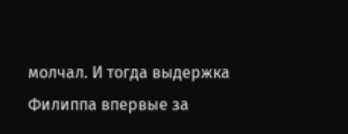молчал. И тогда выдержка Филиппа впервые за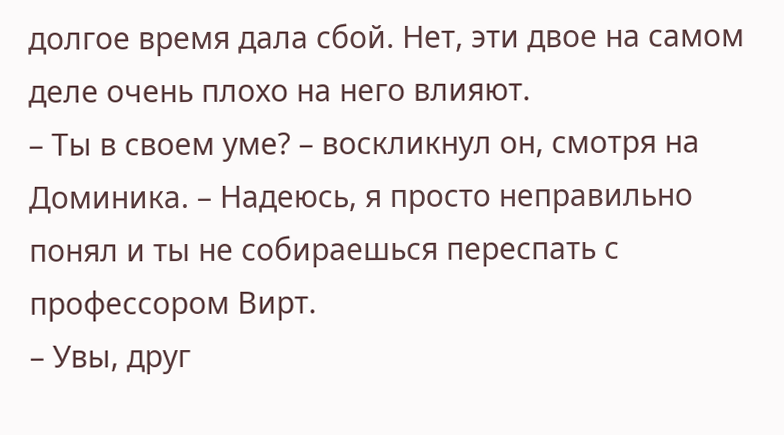долгое время дала сбой. Нет, эти двое на самом деле очень плохо на него влияют.
– Ты в своем уме? – воскликнул он, смотря на Доминика. – Надеюсь, я просто неправильно понял и ты не собираешься переспать с профессором Вирт.
– Увы, друг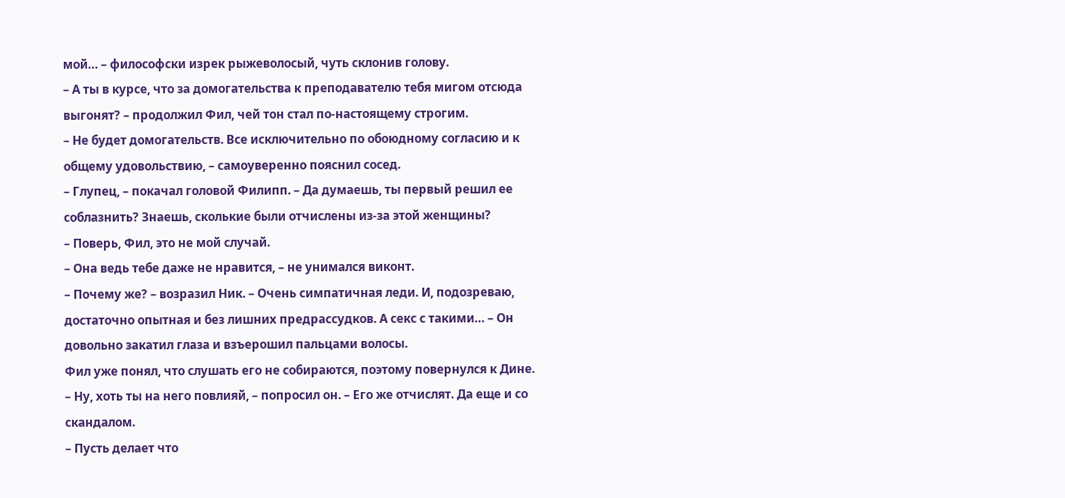мой… – философски изрек рыжеволосый, чуть склонив голову.
– А ты в курсе, что за домогательства к преподавателю тебя мигом отсюда выгонят? – продолжил Фил, чей тон стал по-настоящему строгим.
– Не будет домогательств. Все исключительно по обоюдному согласию и к общему удовольствию, – самоуверенно пояснил сосед.
– Глупец, – покачал головой Филипп. – Да думаешь, ты первый решил ее соблазнить? Знаешь, сколькие были отчислены из-за этой женщины?
– Поверь, Фил, это не мой случай.
– Она ведь тебе даже не нравится, – не унимался виконт.
– Почему же? – возразил Ник. – Очень симпатичная леди. И, подозреваю, достаточно опытная и без лишних предрассудков. А секс с такими… – Он довольно закатил глаза и взъерошил пальцами волосы.
Фил уже понял, что слушать его не собираются, поэтому повернулся к Дине.
– Ну, хоть ты на него повлияй, – попросил он. – Его же отчислят. Да еще и со скандалом.
– Пусть делает что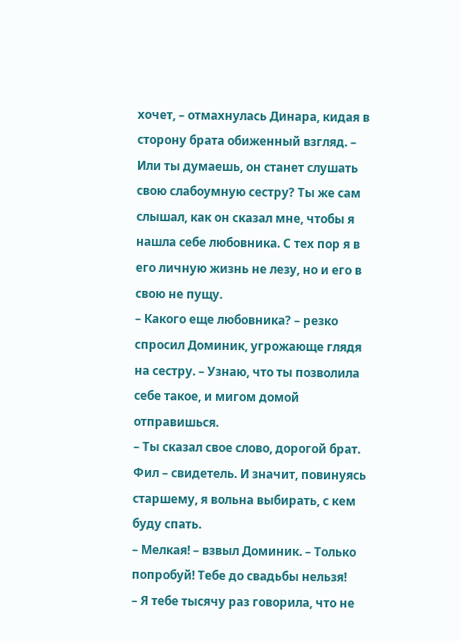хочет, – отмахнулась Динара, кидая в сторону брата обиженный взгляд. – Или ты думаешь, он станет слушать свою слабоумную сестру? Ты же сам слышал, как он сказал мне, чтобы я нашла себе любовника. С тех пор я в его личную жизнь не лезу, но и его в свою не пущу.
– Какого еще любовника? – резко спросил Доминик, угрожающе глядя на сестру. – Узнаю, что ты позволила себе такое, и мигом домой отправишься.
– Ты сказал свое слово, дорогой брат. Фил – свидетель. И значит, повинуясь старшему, я вольна выбирать, с кем буду спать.
– Мелкая! – взвыл Доминик. – Только попробуй! Тебе до свадьбы нельзя!
– Я тебе тысячу раз говорила, что не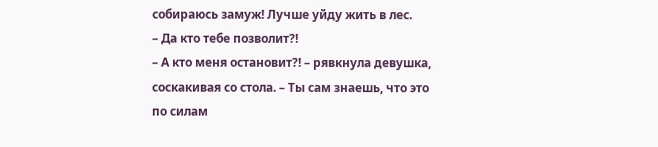собираюсь замуж! Лучше уйду жить в лес.
– Да кто тебе позволит?!
– А кто меня остановит?! – рявкнула девушка, соскакивая со стола. – Ты сам знаешь, что это по силам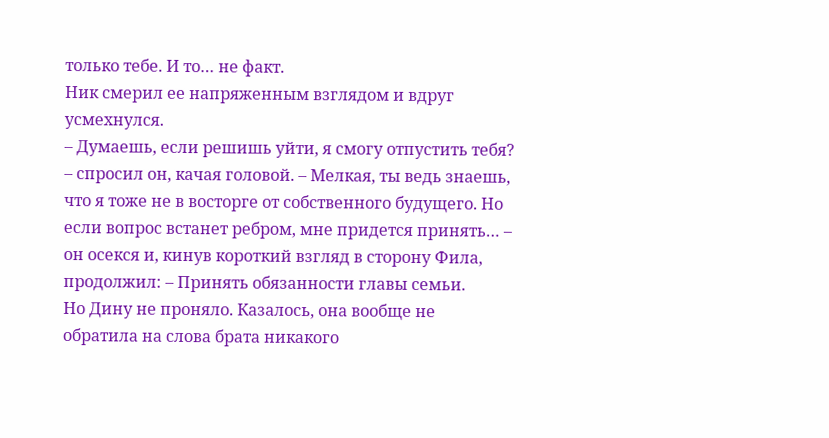только тебе. И то… не факт.
Ник смерил ее напряженным взглядом и вдруг усмехнулся.
– Думаешь, если решишь уйти, я смогу отпустить тебя? – спросил он, качая головой. – Мелкая, ты ведь знаешь, что я тоже не в восторге от собственного будущего. Но если вопрос встанет ребром, мне придется принять… – он осекся и, кинув короткий взгляд в сторону Фила, продолжил: – Принять обязанности главы семьи.
Но Дину не проняло. Казалось, она вообще не обратила на слова брата никакого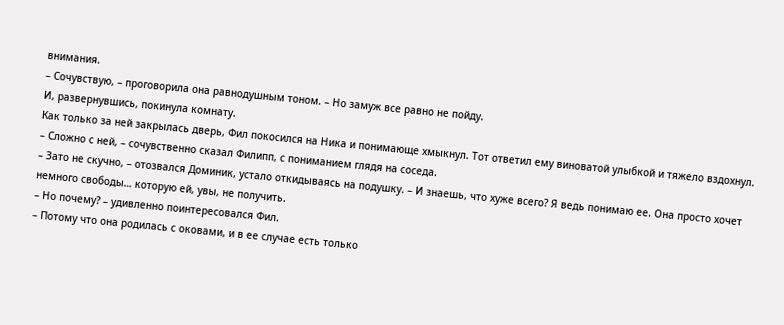внимания.
– Сочувствую, – проговорила она равнодушным тоном. – Но замуж все равно не пойду.
И, развернувшись, покинула комнату.
Как только за ней закрылась дверь, Фил покосился на Ника и понимающе хмыкнул. Тот ответил ему виноватой улыбкой и тяжело вздохнул.
– Сложно с ней, – сочувственно сказал Филипп, с пониманием глядя на соседа.
– Зато не скучно, – отозвался Доминик, устало откидываясь на подушку. – И знаешь, что хуже всего? Я ведь понимаю ее. Она просто хочет немного свободы… которую ей, увы, не получить.
– Но почему? – удивленно поинтересовался Фил.
– Потому что она родилась с оковами, и в ее случае есть только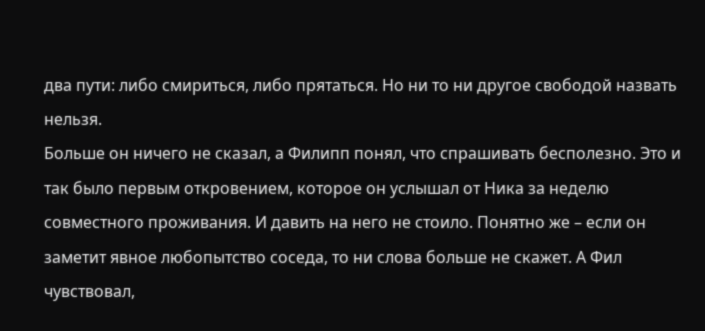два пути: либо смириться, либо прятаться. Но ни то ни другое свободой назвать нельзя.
Больше он ничего не сказал, а Филипп понял, что спрашивать бесполезно. Это и так было первым откровением, которое он услышал от Ника за неделю совместного проживания. И давить на него не стоило. Понятно же – если он заметит явное любопытство соседа, то ни слова больше не скажет. А Фил чувствовал,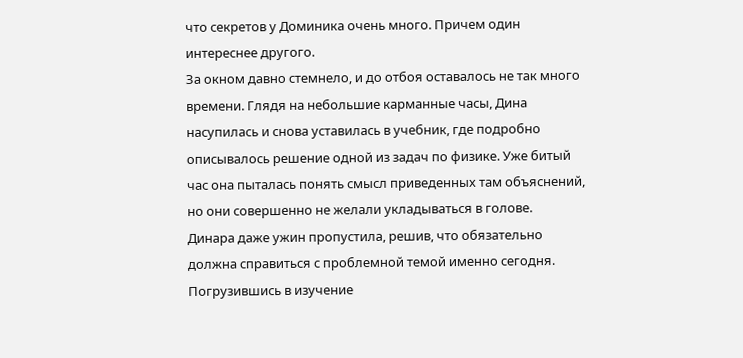что секретов у Доминика очень много. Причем один интереснее другого.
За окном давно стемнело, и до отбоя оставалось не так много времени. Глядя на небольшие карманные часы, Дина насупилась и снова уставилась в учебник, где подробно описывалось решение одной из задач по физике. Уже битый час она пыталась понять смысл приведенных там объяснений, но они совершенно не желали укладываться в голове.
Динара даже ужин пропустила, решив, что обязательно должна справиться с проблемной темой именно сегодня. Погрузившись в изучение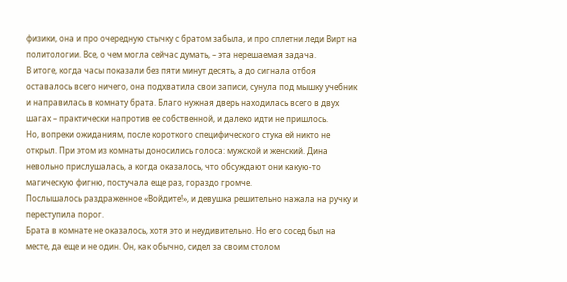физики, она и про очередную стычку с братом забыла, и про сплетни леди Вирт на политологии. Все, о чем могла сейчас думать, – эта нерешаемая задача.
В итоге, когда часы показали без пяти минут десять, а до сигнала отбоя оставалось всего ничего, она подхватила свои записи, сунула под мышку учебник и направилась в комнату брата. Благо нужная дверь находилась всего в двух шагах – практически напротив ее собственной, и далеко идти не пришлось.
Но, вопреки ожиданиям, после короткого специфического стука ей никто не открыл. При этом из комнаты доносились голоса: мужской и женский. Дина невольно прислушалась, а когда оказалось, что обсуждают они какую-то магическую фигню, постучала еще раз, гораздо громче.
Послышалось раздраженное «Войдите!», и девушка решительно нажала на ручку и переступила порог.
Брата в комнате не оказалось, хотя это и неудивительно. Но его сосед был на месте, да еще и не один. Он, как обычно, сидел за своим столом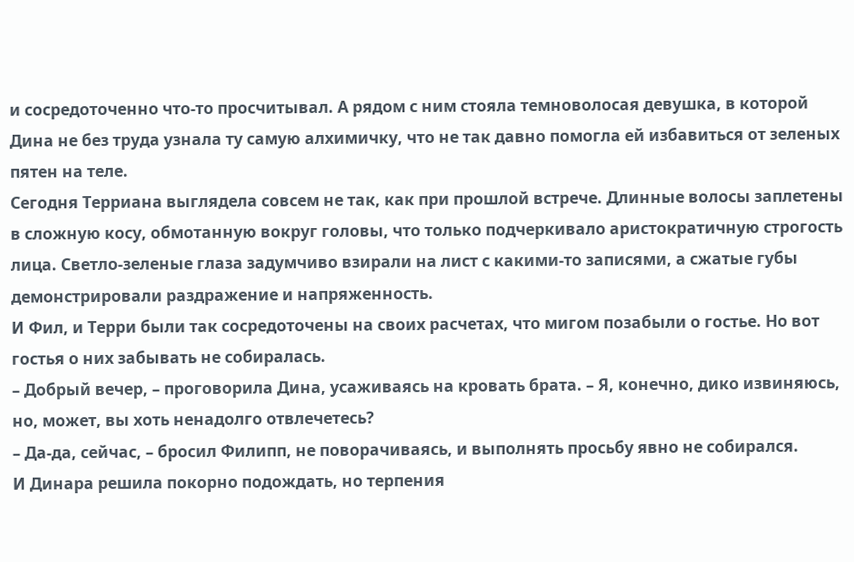и сосредоточенно что-то просчитывал. А рядом с ним стояла темноволосая девушка, в которой Дина не без труда узнала ту самую алхимичку, что не так давно помогла ей избавиться от зеленых пятен на теле.
Сегодня Терриана выглядела совсем не так, как при прошлой встрече. Длинные волосы заплетены в сложную косу, обмотанную вокруг головы, что только подчеркивало аристократичную строгость лица. Светло-зеленые глаза задумчиво взирали на лист с какими-то записями, а сжатые губы демонстрировали раздражение и напряженность.
И Фил, и Терри были так сосредоточены на своих расчетах, что мигом позабыли о гостье. Но вот гостья о них забывать не собиралась.
– Добрый вечер, – проговорила Дина, усаживаясь на кровать брата. – Я, конечно, дико извиняюсь, но, может, вы хоть ненадолго отвлечетесь?
– Да-да, сейчас, – бросил Филипп, не поворачиваясь, и выполнять просьбу явно не собирался.
И Динара решила покорно подождать, но терпения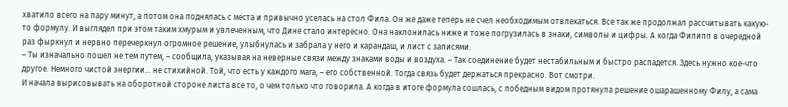хватило всего на пару минут, а потом она поднялась с места и привычно уселась на стол Фила. Он же даже теперь не счел необходимым отвлекаться. Все так же продолжал рассчитывать какую-то формулу. И выглядел при этом таким хмурым и увлеченным, что Дине стало интересно. Она наклонилась ниже и тоже погрузилась в знаки, символы и цифры. А когда Филипп в очередной раз фыркнул и нервно перечеркнул огромное решение, улыбнулась и забрала у него и карандаш, и лист с записями.
– Ты изначально пошел не тем путем, – сообщила, указывая на неверные связи между знаками воды и воздуха. – Так соединение будет нестабильным и быстро распадется. Здесь нужно кое-что другое. Немного чистой энергии… не стихийной. Той, что есть у каждого мага, – его собственной. Тогда связь будет держаться прекрасно. Вот смотри.
И начала вырисовывать на оборотной стороне листа все то, о чем только что говорила. А когда в итоге формула сошлась, с победным видом протянула решение ошарашенному Филу, а сама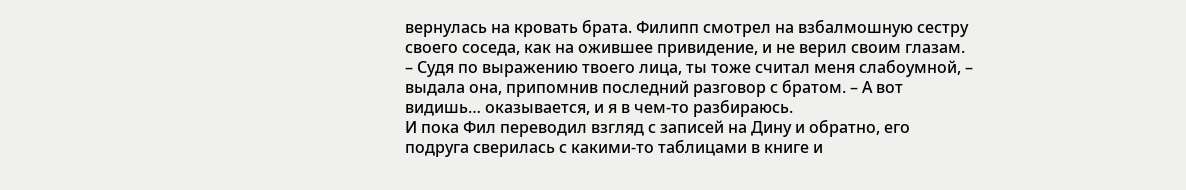вернулась на кровать брата. Филипп смотрел на взбалмошную сестру своего соседа, как на ожившее привидение, и не верил своим глазам.
– Судя по выражению твоего лица, ты тоже считал меня слабоумной, – выдала она, припомнив последний разговор с братом. – А вот видишь… оказывается, и я в чем-то разбираюсь.
И пока Фил переводил взгляд с записей на Дину и обратно, его подруга сверилась с какими-то таблицами в книге и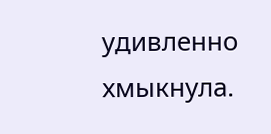удивленно хмыкнула.